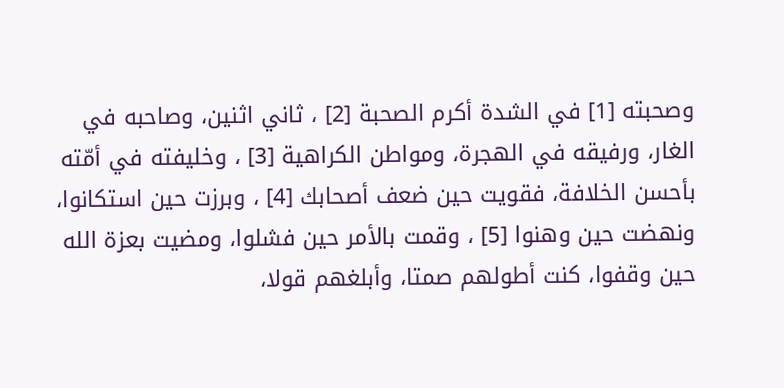وصحبته [1] في الشدة أكرم الصحبة [2] ، ثاني اثنين، وصاحبه في الغار، ورفيقه في الهجرة، ومواطن الكراهية [3] ، وخليفته في أمّته بأحسن الخلافة، فقويت حين ضعف أصحابك [4] ، وبرزت حين استكانوا، ونهضت حين وهنوا [5] ، وقمت بالأمر حين فشلوا، ومضيت بعزة الله حين وقفوا، كنت أطولهم صمتا، وأبلغهم قولا،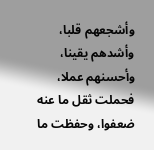وأشجعهم قلبا، وأشدهم يقينا، وأحسنهم عملا، فحملت ثقل ما عنه ضعفوا، وحفظت ما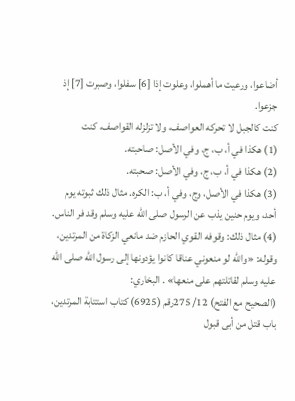أضاعوا، ورعيت ما أهملوا، وعلوت إذا [6] سفلوا، وصبرت [7] إذ جزعوا.
كنت كالجبل لا تحركه العواصف، ولا تزلزله القواصف، كنت
(1) هكذا في أ، ب، ج، وفي الأصل: صاحبته.
(2) هكذا في أ، ب، ج، وفي الأصل: صحبته.
(3) هكذا في الأصل، وج، وفي أ، ب: الكره. مثال ذلك ثبوته يوم أحد، ويوم حنين يذب عن الرسول صلى الله عليه وسلم وقد فر الناس.
(4) مثال ذلك: وقوفه القوي الحازم ضد مانعي الزكاة من المرتدين، وقوله: «والله لو منعوني عناقا كانوا يؤدونها إلى رسول الله صلى الله عليه وسلم لقاتلتهم على منعها» . البخاري:
(الصحيح مع الفتح) 12/ 275رقم (6925) كتاب استتابة المرتدين، باب قتل من أبى قبول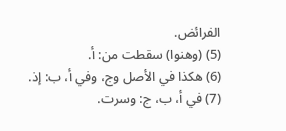الفرائض.
(5) (وهنوا) سقطت من: أ.
(6) هكذا في الأصل وج، وفي أ، ب: إذ.
(7) في أ، ب، ج: وسرت.